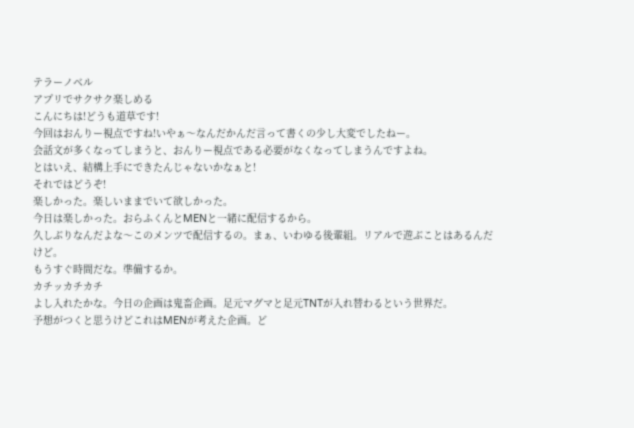テラーノベル
アプリでサクサク楽しめる
こんにちは!どうも道草です!
今回はおんりー視点ですね!いやぁ〜なんだかんだ言って書くの少し大変でしたねー。
会話文が多くなってしまうと、おんりー視点である必要がなくなってしまうんですよね。
とはいえ、結構上手にできたんじゃないかなぁと!
それではどうぞ!
楽しかった。楽しいままでいて欲しかった。
今日は楽しかった。おらふくんとMENと一緒に配信するから。
久しぶりなんだよな〜このメンツで配信するの。まぁ、いわゆる後輩組。リアルで遊ぶことはあるんだけど。
もうすぐ時間だな。準備するか。
カチッカチカチ
よし入れたかな。今日の企画は鬼畜企画。足元マグマと足元TNTが入れ替わるという世界だ。
予想がつくと思うけどこれはMENが考えた企画。ど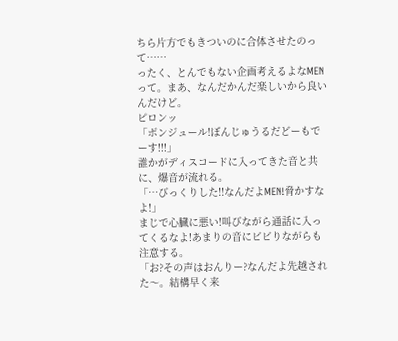ちら片方でもきついのに合体させたのって……
ったく、とんでもない企画考えるよなMENって。まあ、なんだかんだ楽しいから良いんだけど。
ピロンッ
「ボンジュール!ぼんじゅうるだどーもでーす!!!」
誰かがディスコードに入ってきた音と共に、爆音が流れる。
「…びっくりした!!なんだよMEN!脅かすなよ!」
まじで心臓に悪い!叫びながら通話に入ってくるなよ!あまりの音にビビりながらも注意する。
「お?その声はおんりー?なんだよ先越された〜。結構早く来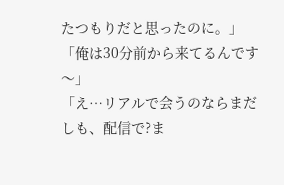たつもりだと思ったのに。」
「俺は30分前から来てるんです〜」
「え…リアルで会うのならまだしも、配信で?ま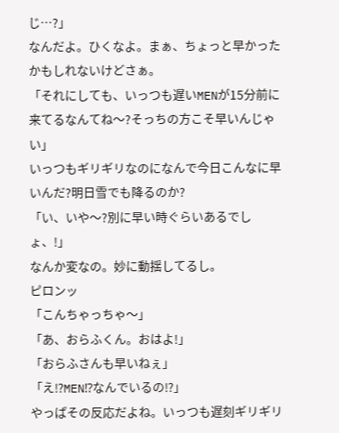じ…?」
なんだよ。ひくなよ。まぁ、ちょっと早かったかもしれないけどさぁ。
「それにしても、いっつも遅いMENが15分前に来てるなんてね〜?そっちの方こそ早いんじゃい」
いっつもギリギリなのになんで今日こんなに早いんだ?明日雪でも降るのか?
「い、いや〜?別に早い時ぐらいあるでしょ、!」
なんか変なの。妙に動揺してるし。
ピロンッ
「こんちゃっちゃ〜」
「あ、おらふくん。おはよ!」
「おらふさんも早いねぇ」
「え⁉MEN⁉なんでいるの⁉」
やっぱその反応だよね。いっつも遅刻ギリギリ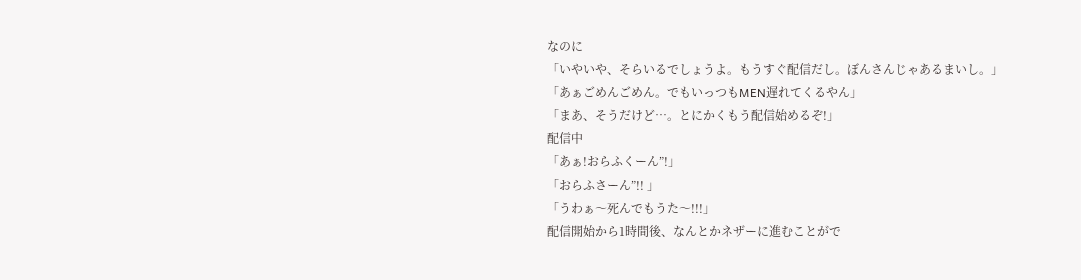なのに
「いやいや、そらいるでしょうよ。もうすぐ配信だし。ぼんさんじゃあるまいし。」
「あぁごめんごめん。でもいっつもMEN遅れてくるやん」
「まあ、そうだけど…。とにかくもう配信始めるぞ!」
配信中
「あぁ!おらふくーん”!」
「おらふさーん”!! 」
「うわぁ〜死んでもうた〜!!!」
配信開始から1時間後、なんとかネザーに進むことがで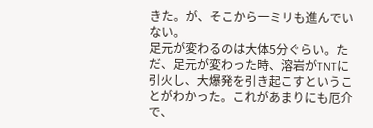きた。が、そこから一ミリも進んでいない。
足元が変わるのは大体5分ぐらい。ただ、足元が変わった時、溶岩がTNTに引火し、大爆発を引き起こすということがわかった。これがあまりにも厄介で、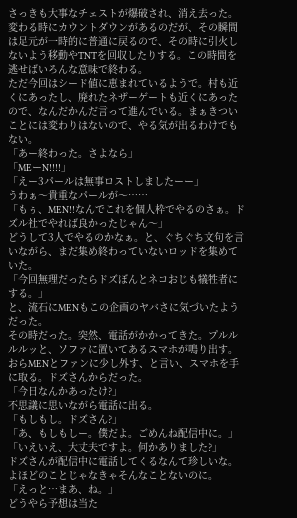さっきも大事なチェストが爆破され、消え去った。
変わる時にカウントダウンがあるのだが、その瞬間は足元が一時的に普通に戻るので、その時に引火しないよう移動やTNTを回収したりする。この時間を逃せばいろんな意味で終わる。
ただ今回はシード値に恵まれているようで。村も近くにあったし、廃れたネザーゲートも近くにあったので、なんだかんだ言って進んでいる。まぁきついことには変わりはないので、やる気が出るわけでもない。
「あー終わった。さよなら」
「MEーN!!!!」
「えー3パールは無事ロストしましたーー」
うわぁ〜貴重なパールが〜……
「もぅ、MEN!!なんでこれを個人枠でやるのさぁ。ドズル社でやれば良かったじゃん〜」
どうして3人でやるのかなぁ。と、ぐちぐち文句を言いながら、まだ集め終わっていないロッドを集めていた。
「今回無理だったらドズぼんとネコおじも犠牲者にする。」
と、流石にMENもこの企画のヤバさに気づいたようだった。
その時だった。突然、電話がかかってきた。プルルルルッと、ソファに置いてあるスマホが鳴り出す。おらMENとファンに少し外す、と言い、スマホを手に取る。ドズさんからだった。
「今日なんかあったけ?」
不思議に思いながら電話に出る。
「もしもし。ドズさん?」
「あ、もしもしー。僕だよ。ごめんね配信中に。」
「いえいえ、大丈夫ですよ。何かありました?」
ドズさんが配信中に電話してくるなんて珍しいな。よほどのことじゃなきゃそんなことないのに。
「えっと…まあ、ね。」
どうやら予想は当た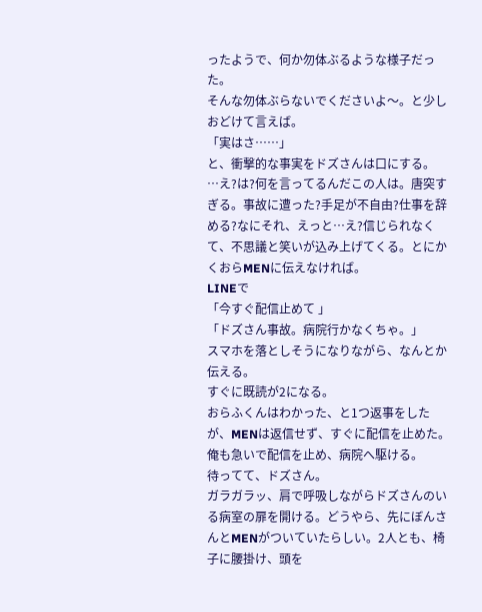ったようで、何か勿体ぶるような様子だった。
そんな勿体ぶらないでくださいよ〜。と少しおどけて言えば。
「実はさ……」
と、衝撃的な事実をドズさんは口にする。
…え?は?何を言ってるんだこの人は。唐突すぎる。事故に遭った?手足が不自由?仕事を辞める?なにそれ、えっと…え?信じられなくて、不思議と笑いが込み上げてくる。とにかくおらMENに伝えなければ。
LINEで
「今すぐ配信止めて 」
「ドズさん事故。病院行かなくちゃ。」
スマホを落としそうになりながら、なんとか伝える。
すぐに既読が2になる。
おらふくんはわかった、と1つ返事をしたが、MENは返信せず、すぐに配信を止めた。
俺も急いで配信を止め、病院へ駆ける。
待ってて、ドズさん。
ガラガラッ、肩で呼吸しながらドズさんのいる病室の扉を開ける。どうやら、先にぼんさんとMENがついていたらしい。2人とも、椅子に腰掛け、頭を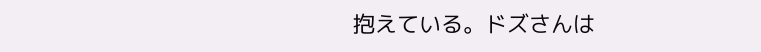抱えている。ドズさんは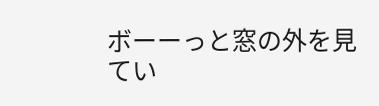ボーーっと窓の外を見てい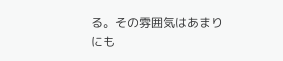る。その雰囲気はあまりにも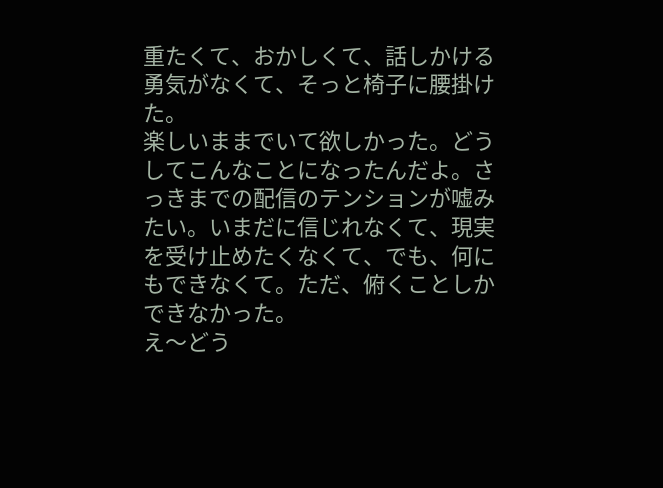重たくて、おかしくて、話しかける勇気がなくて、そっと椅子に腰掛けた。
楽しいままでいて欲しかった。どうしてこんなことになったんだよ。さっきまでの配信のテンションが嘘みたい。いまだに信じれなくて、現実を受け止めたくなくて、でも、何にもできなくて。ただ、俯くことしかできなかった。
え〜どう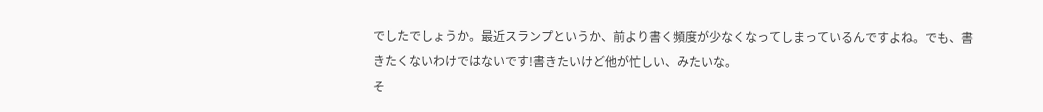でしたでしょうか。最近スランプというか、前より書く頻度が少なくなってしまっているんですよね。でも、書きたくないわけではないです!書きたいけど他が忙しい、みたいな。
そ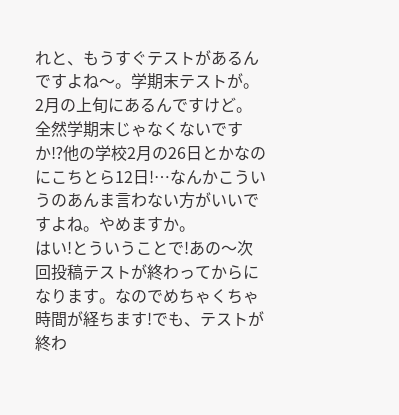れと、もうすぐテストがあるんですよね〜。学期末テストが。2月の上旬にあるんですけど。全然学期末じゃなくないですか⁉他の学校2月の26日とかなのにこちとら12日!…なんかこういうのあんま言わない方がいいですよね。やめますか。
はい!とういうことで!あの〜次回投稿テストが終わってからになります。なのでめちゃくちゃ時間が経ちます!でも、テストが終わ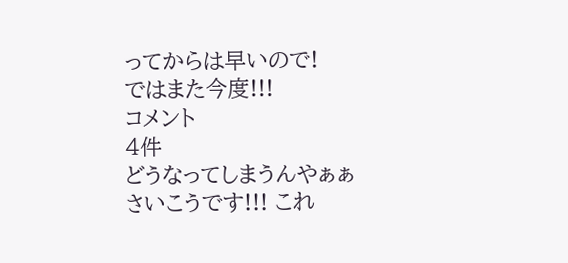ってからは早いので!
ではまた今度!!!
コメント
4件
どうなってしまうんやぁぁ
さいこうです!!! これ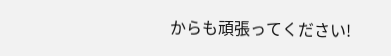からも頑張ってください!